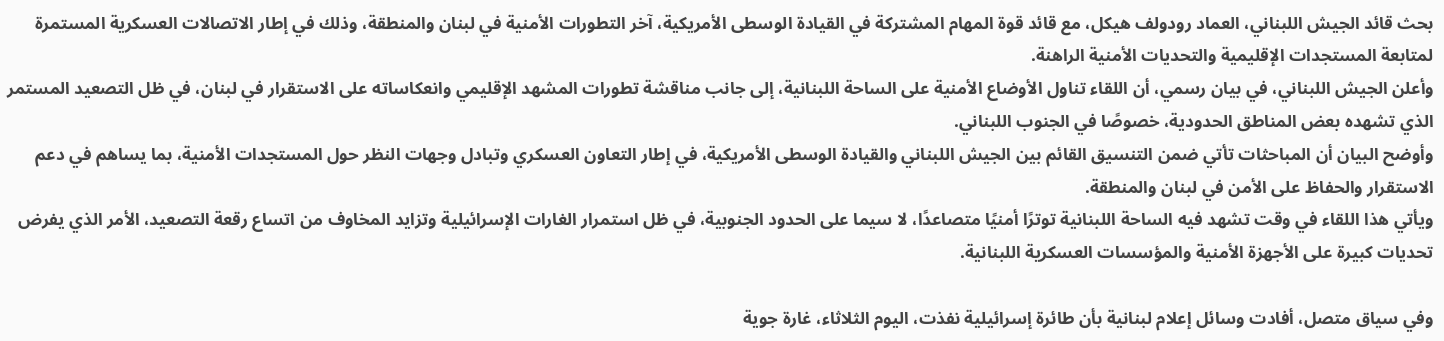بحث قائد الجيش اللبناني، العماد رودولف هيكل، مع قائد قوة المهام المشتركة في القيادة الوسطى الأمريكية، آخر التطورات الأمنية في لبنان والمنطقة، وذلك في إطار الاتصالات العسكرية المستمرة لمتابعة المستجدات الإقليمية والتحديات الأمنية الراهنة.
وأعلن الجيش اللبناني، في بيان رسمي، أن اللقاء تناول الأوضاع الأمنية على الساحة اللبنانية، إلى جانب مناقشة تطورات المشهد الإقليمي وانعكاساته على الاستقرار في لبنان، في ظل التصعيد المستمر الذي تشهده بعض المناطق الحدودية، خصوصًا في الجنوب اللبناني.
وأوضح البيان أن المباحثات تأتي ضمن التنسيق القائم بين الجيش اللبناني والقيادة الوسطى الأمريكية، في إطار التعاون العسكري وتبادل وجهات النظر حول المستجدات الأمنية، بما يساهم في دعم الاستقرار والحفاظ على الأمن في لبنان والمنطقة.
ويأتي هذا اللقاء في وقت تشهد فيه الساحة اللبنانية توترًا أمنيًا متصاعدًا، لا سيما على الحدود الجنوبية، في ظل استمرار الغارات الإسرائيلية وتزايد المخاوف من اتساع رقعة التصعيد، الأمر الذي يفرض تحديات كبيرة على الأجهزة الأمنية والمؤسسات العسكرية اللبنانية.

وفي سياق متصل، أفادت وسائل إعلام لبنانية بأن طائرة إسرائيلية نفذت، اليوم الثلاثاء، غارة جوية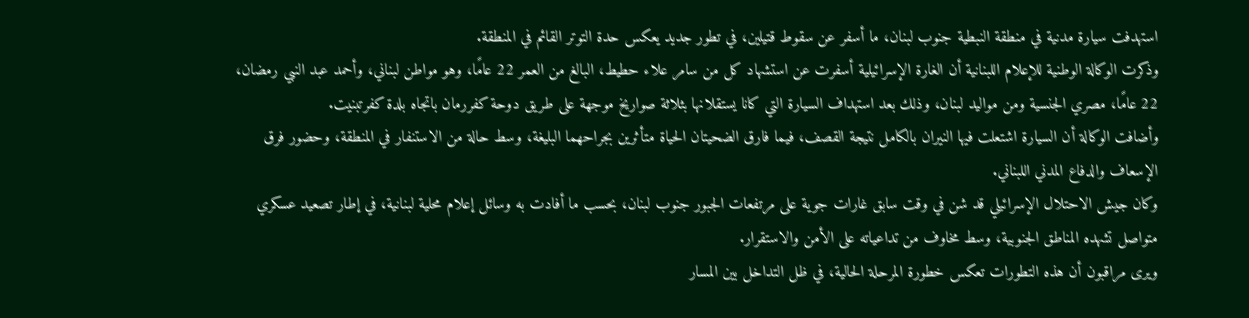استهدفت سيارة مدنية في منطقة النبطية جنوب لبنان، ما أسفر عن سقوط قتيلين، في تطور جديد يعكس حدة التوتر القائم في المنطقة.
وذكرت الوكالة الوطنية للإعلام اللبنانية أن الغارة الإسرائيلية أسفرت عن استشهاد كل من سامر علاء حطيط، البالغ من العمر 22 عامًا، وهو مواطن لبناني، وأحمد عبد النبي رمضان، 22 عامًا، مصري الجنسية ومن مواليد لبنان، وذلك بعد استهداف السيارة التي كانا يستقلانها بثلاثة صواريخ موجهة على طريق دوحة كفررمان باتجاه بلدة كفرتبنيت.
وأضافت الوكالة أن السيارة اشتعلت فيها النيران بالكامل نتيجة القصف، فيما فارق الضحيتان الحياة متأثرين بجراحهما البليغة، وسط حالة من الاستنفار في المنطقة، وحضور فرق الإسعاف والدفاع المدني اللبناني.
وكان جيش الاحتلال الإسرائيلي قد شن في وقت سابق غارات جوية على مرتفعات الجبور جنوب لبنان، بحسب ما أفادت به وسائل إعلام محلية لبنانية، في إطار تصعيد عسكري متواصل تشهده المناطق الجنوبية، وسط مخاوف من تداعياته على الأمن والاستقرار.
ويرى مراقبون أن هذه التطورات تعكس خطورة المرحلة الحالية، في ظل التداخل بين المسار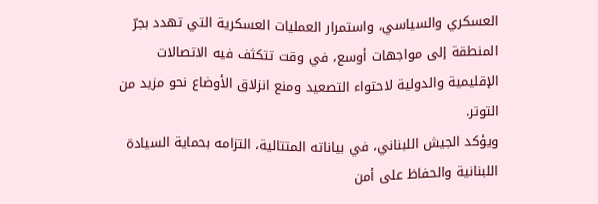العسكري والسياسي، واستمرار العمليات العسكرية التي تهدد بجرّ المنطقة إلى مواجهات أوسع، في وقت تتكثف فيه الاتصالات الإقليمية والدولية لاحتواء التصعيد ومنع انزلاق الأوضاع نحو مزيد من التوتر.
ويؤكد الجيش اللبناني، في بياناته المتتالية، التزامه بحماية السيادة اللبنانية والحفاظ على أمن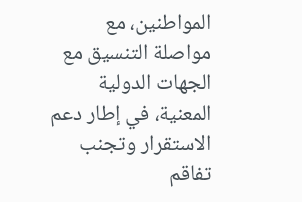المواطنين، مع مواصلة التنسيق مع الجهات الدولية المعنية، في إطار دعم الاستقرار وتجنب تفاقم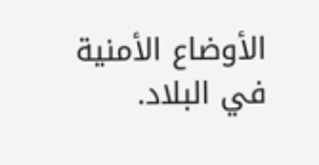الأوضاع الأمنية في البلاد.